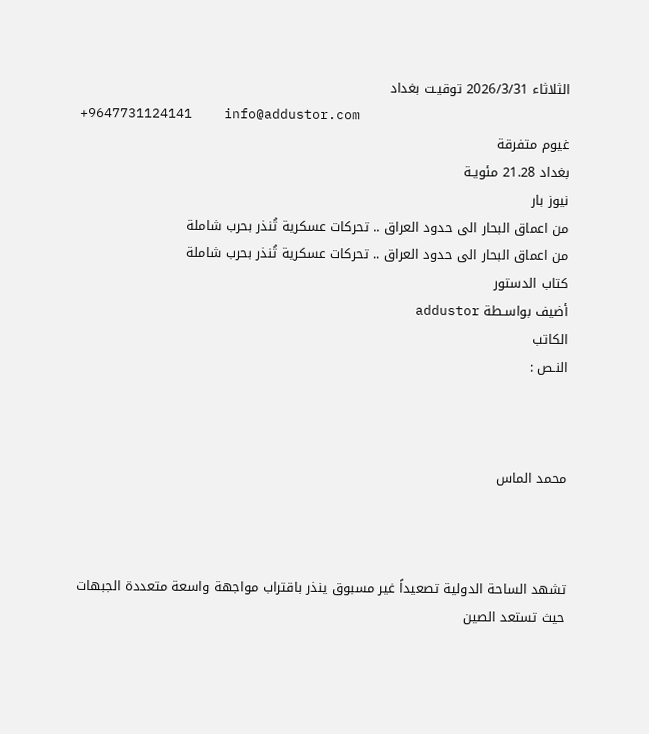الثلاثاء 2026/3/31 توقيـت بغداد
+9647731124141    info@addustor.com
غيوم متفرقة
بغداد 21.28 مئويـة
نيوز بار
من اعماق البحار الى حدود العراق .. تحركات عسكرية تُنذر بحرب شاملة
من اعماق البحار الى حدود العراق .. تحركات عسكرية تُنذر بحرب شاملة
كتاب الدستور
أضيف بواسـطة addustor
الكاتب
النـص :



محمد الماس



تشهد الساحة الدولية تصعيداً غير مسبوق ينذر باقتراب مواجهة واسعة متعددة الجبهات حيث تستعد الصين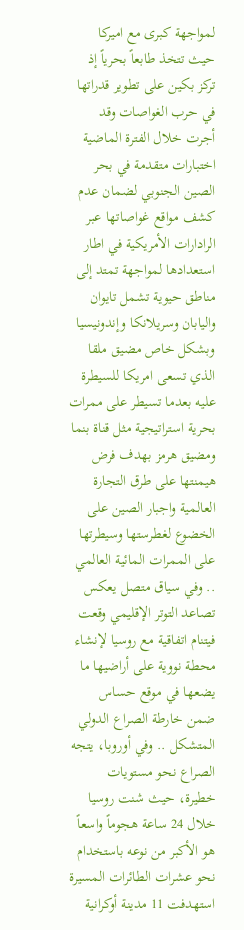لمواجهة كبرى مع اميركا حيث تتخذ طابعاً بحرياً إذ تركز بكين على تطوير قدراتها في حرب الغواصات وقد أجرت خلال الفترة الماضية اختبارات متقدمة في بحر الصين الجنوبي لضمان عدم كشف مواقع غواصاتها عبر الرادارات الأمريكية في اطار استعدادها لمواجهة تمتد إلى مناطق حيوية تشمل تايوان واليابان وسريلانكا وإندونيسيا وبشكل خاص مضيق ملقا الذي تسعى امريكا للسيطرة عليه بعدما تسيطر على ممرات بحرية استراتيجية مثل قناة بنما ومضيق هرمز بهدف فرض هيمنتها على طرق التجارة العالمية واجبار الصين على الخضوع لغطرستها وسيطرتها على الممرات المائية العالمي  .. وفي سياق متصل يعكس تصاعد التوتر الإقليمي وقعت فيتنام اتفاقية مع روسيا لإنشاء محطة نووية على أراضيها ما يضعها في موقع حساس ضمن خارطة الصراع الدولي المتشكل .. وفي أوروبا، يتجه الصراع نحو مستويات خطيرة، حيث شنت روسيا خلال 24 ساعة هجوماً واسعاً هو الأكبر من نوعه باستخدام نحو عشرات الطائرات المسيرة استهدفت 11 مدينة أوكرانية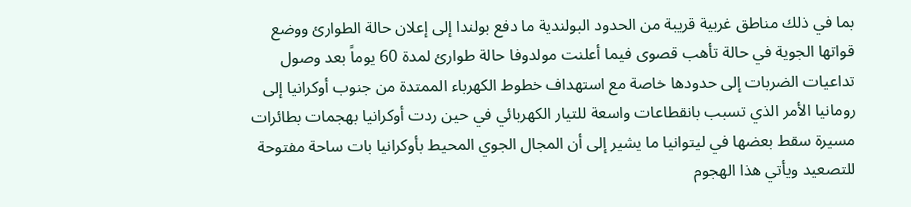بما في ذلك مناطق غربية قريبة من الحدود البولندية ما دفع بولندا إلى إعلان حالة الطوارئ ووضع قواتها الجوية في حالة تأهب قصوى فيما أعلنت مولدوفا حالة طوارئ لمدة 60 يوماً بعد وصول تداعيات الضربات إلى حدودها خاصة مع استهداف خطوط الكهرباء الممتدة من جنوب أوكرانيا إلى رومانيا الأمر الذي تسبب بانقطاعات واسعة للتيار الكهربائي في حين ردت أوكرانيا بهجمات بطائرات مسيرة سقط بعضها في ليتوانيا ما يشير إلى أن المجال الجوي المحيط بأوكرانيا بات ساحة مفتوحة للتصعيد ويأتي هذا الهجوم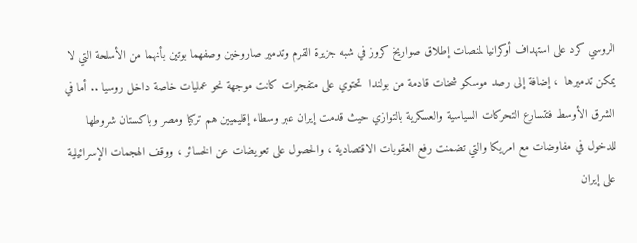الروسي كرد على استهداف أوكرانيا لمنصات إطلاق صواريخ كروز في شبه جزيرة القرم وتدمير صاروخين وصفهما بوتين بأنهما من الأسلحة التي لا يمكن تدميرها  ، إضافة إلى رصد موسكو شحنات قادمة من بولندا  تحتوي على متفجرات كانت موجهة نحو عمليات خاصة داخل روسيا .. أما في الشرق الأوسط فتتسارع التحركات السياسية والعسكرية بالتوازي حيث قدمت إيران عبر وسطاء إقليميين هم تركيا ومصر وباكستان شروطها للدخول في مفاوضات مع امريكا والتي تضمنت رفع العقوبات الاقتصادية ، والحصول على تعويضات عن الخسائر ، ووقف الهجمات الإسرائيلية على إيران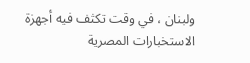ولبنان ، في وقت تكثف فيه أجهزة الاستخبارات المصرية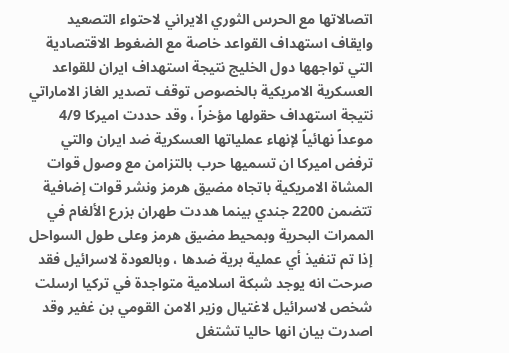اتصالاتها مع الحرس الثوري الايراني لاحتواء التصعيد وايقاف استهداف القواعد خاصة مع الضغوط الاقتصادية التي تواجهها دول الخليج نتيجة استهداف ايران للقواعد العسكرية الامريكية بالخصوص توقف تصدير الغاز الاماراتي نتيجة استهداف حقولها مؤخراً ، وقد حددت اميركا 4/9 موعداً نهائياً لإنهاء عملياتها العسكرية ضد ايران والتي ترفض اميركا ان تسميها حرب بالتزامن مع وصول قوات المشاة الامريكية باتجاه مضيق هرمز ونشر قوات إضافية تتضمن 2200 جندي بينما هددت طهران بزرع الألغام في الممرات البحرية وبمحيط مضيق هرمز وعلى طول السواحل إذا تم تنفيذ أي عملية برية ضدها ، وبالعودة لاسرائيل فقد صرحت انه يوجد شبكة اسلامية متواجدة في تركيا ارسلت شخص لاسرائيل لاغتيال وزير الامن القومي بن غفير وقد اصدرت بيان انها حاليا تشتغل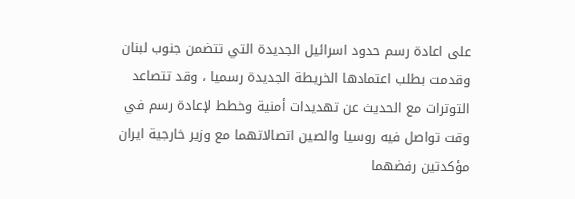على اعادة رسم حدود اسرائيل الجديدة التي تتضمن جنوب لبنان وقدمت بطلب اعتمادها الخريطة الجديدة رسميا ، وقد تتصاعد التوترات مع الحديث عن تهديدات أمنية وخطط لإعادة رسم في وقت تواصل فيه روسيا والصين اتصالاتهما مع وزير خارجية ايران مؤكدتين رفضهما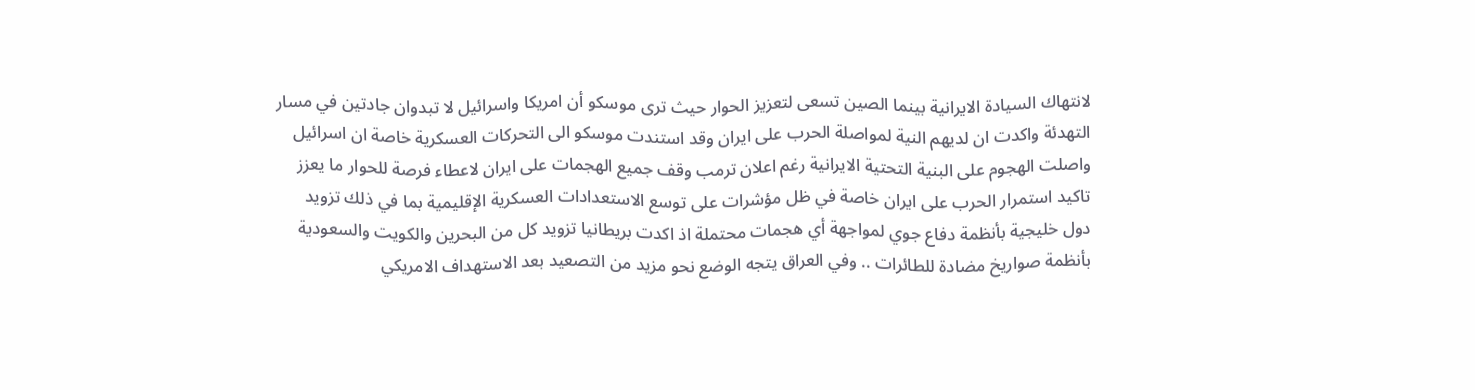لانتهاك السيادة الايرانية بينما الصين تسعى لتعزيز الحوار حيث ترى موسكو أن امريكا واسرائيل لا تبدوان جادتين في مسار التهدئة واكدت ان لديهم النية لمواصلة الحرب على ايران وقد استندت موسكو الى التحركات العسكرية خاصة ان اسرائيل واصلت الهجوم على البنية التحتية الايرانية رغم اعلان ترمب وقف جميع الهجمات على ايران لاعطاء فرصة للحوار ما يعزز تاكيد استمرار الحرب على ايران خاصة في ظل مؤشرات على توسع الاستعدادات العسكرية الإقليمية بما في ذلك تزويد دول خليجية بأنظمة دفاع جوي لمواجهة أي هجمات محتملة اذ اكدت بريطانيا تزويد كل من البحرين والكويت والسعودية بأنظمة صواريخ مضادة للطائرات .. وفي العراق يتجه الوضع نحو مزيد من التصعيد بعد الاستهداف الامريكي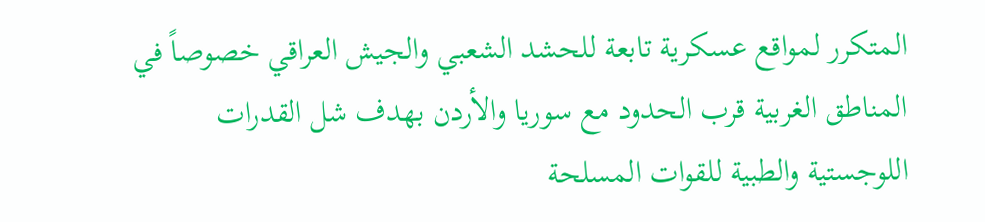المتكرر لمواقع عسكرية تابعة للحشد الشعبي والجيش العراقي خصوصاً في المناطق الغربية قرب الحدود مع سوريا والأردن بهدف شل القدرات اللوجستية والطبية للقوات المسلحة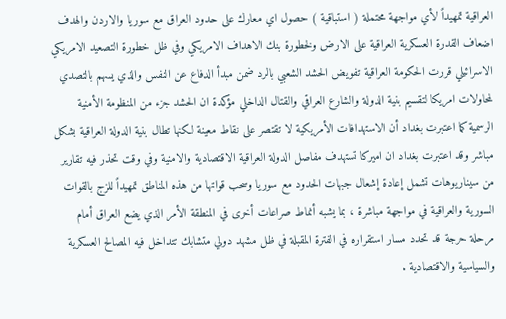العراقية تمهيداً لأي مواجهة محتملة ( استباقية ) حصول اي معارك على حدود العراق مع سوريا والاردن والهدف اضعاف القدرة العسكرية العراقية على الارض ولخطورة بنك الاهداف الامريكي وفي ظل خطورة التصعيد الامريكي الاسرائيلي قررت الحكومة العراقية تفويض الحشد الشعبي بالرد ضمن مبدأ الدفاع عن النفس والذي يسهم بالتصدي لمحاولات امريكا لتقسيم بنية الدولة والشارع العراقي والقتال الداخلي مؤكدة ان الحشد جزء من المنظومة الأمنية الرسمية كما اعتبرت بغداد أن الاستهدافات الأمريكية لا تقتصر على نقاط معينة لكنها تطال بنية الدولة العراقية بشكل مباشر وقد اعتبرت بغداد ان اميركا تستهدف مفاصل الدولة العراقية الاقتصادية والامنية وفي وقت تحذر فيه تقارير من سيناريوهات تشمل إعادة إشعال جبهات الحدود مع سوريا وسحب قواتها من هذه المناطق تمهيداً للزج بالقوات السورية والعراقية في مواجهة مباشرة ، بما يشبه أنماط صراعات أخرى في المنطقة الأمر الذي يضع العراق أمام مرحلة حرجة قد تحدد مسار استقراره في الفترة المقبلة في ظل مشهد دولي متشابك تتداخل فيه المصالح العسكرية والسياسية والاقتصادية .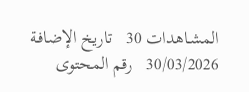المشـاهدات 30   تاريخ الإضافـة 30/03/2026   رقم المحتوى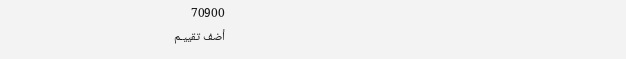70900
أضف تقييـم